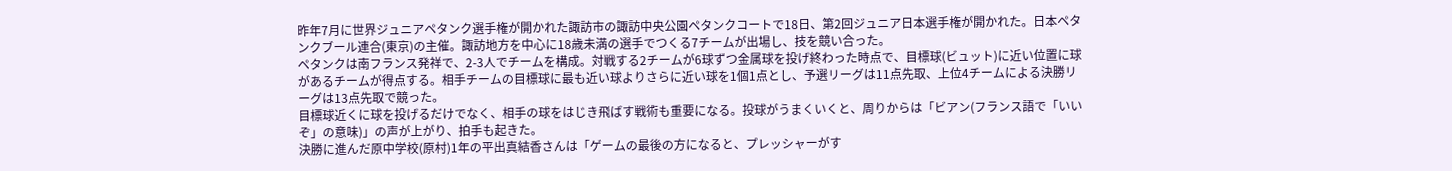昨年7月に世界ジュニアペタンク選手権が開かれた諏訪市の諏訪中央公園ペタンクコートで18日、第2回ジュニア日本選手権が開かれた。日本ペタンクブール連合(東京)の主催。諏訪地方を中心に18歳未満の選手でつくる7チームが出場し、技を競い合った。
ペタンクは南フランス発祥で、2-3人でチームを構成。対戦する2チームが6球ずつ金属球を投げ終わった時点で、目標球(ビュット)に近い位置に球があるチームが得点する。相手チームの目標球に最も近い球よりさらに近い球を1個1点とし、予選リーグは11点先取、上位4チームによる決勝リーグは13点先取で競った。
目標球近くに球を投げるだけでなく、相手の球をはじき飛ばす戦術も重要になる。投球がうまくいくと、周りからは「ビアン(フランス語で「いいぞ」の意味)」の声が上がり、拍手も起きた。
決勝に進んだ原中学校(原村)1年の平出真結香さんは「ゲームの最後の方になると、プレッシャーがす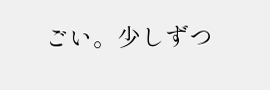ごい。少しずつ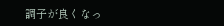調子が良くなっ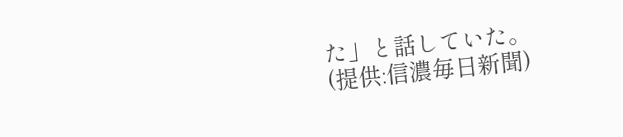た」と話していた。
(提供:信濃毎日新聞)